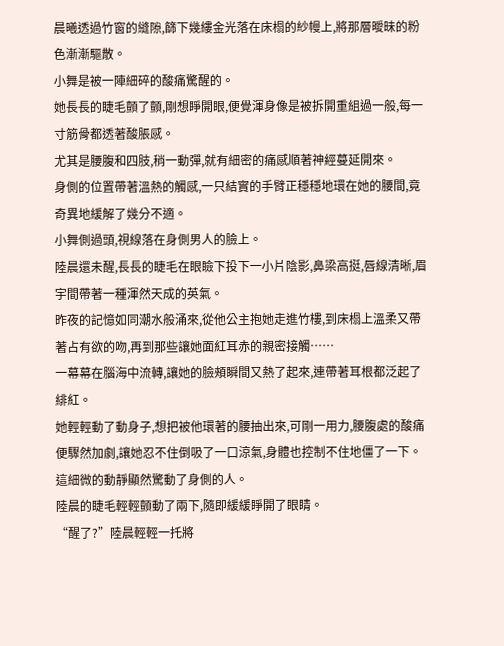晨曦透過竹窗的縫隙,篩下幾縷金光落在床榻的紗幔上,將那層曖昧的粉色漸漸驅散。
小舞是被一陣細碎的酸痛驚醒的。
她長長的睫毛顫了顫,剛想睜開眼,便覺渾身像是被拆開重組過一般,每一寸筋骨都透著酸脹感。
尤其是腰腹和四肢,稍一動彈,就有細密的痛感順著神經蔓延開來。
身側的位置帶著溫熱的觸感,一只結實的手臂正穩穩地環在她的腰間,竟奇異地緩解了幾分不適。
小舞側過頭,視線落在身側男人的臉上。
陸晨還未醒,長長的睫毛在眼瞼下投下一小片陰影,鼻梁高挺,唇線清晰,眉宇間帶著一種渾然天成的英氣。
昨夜的記憶如同潮水般涌來,從他公主抱她走進竹樓,到床榻上溫柔又帶著占有欲的吻,再到那些讓她面紅耳赤的親密接觸……
一幕幕在腦海中流轉,讓她的臉頰瞬間又熱了起來,連帶著耳根都泛起了緋紅。
她輕輕動了動身子,想把被他環著的腰抽出來,可剛一用力,腰腹處的酸痛便驟然加劇,讓她忍不住倒吸了一口涼氣,身體也控制不住地僵了一下。
這細微的動靜顯然驚動了身側的人。
陸晨的睫毛輕輕顫動了兩下,隨即緩緩睜開了眼睛。
“醒了?”陸晨輕輕一托將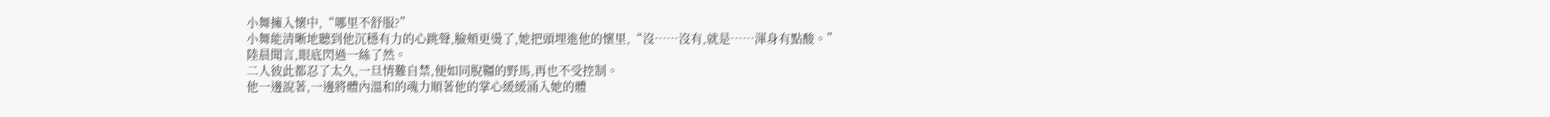小舞擁入懷中,“哪里不舒服?”
小舞能清晰地聽到他沉穩有力的心跳聲,臉頰更燙了,她把頭埋進他的懷里,“沒……沒有,就是……渾身有點酸。”
陸晨聞言,眼底閃過一絲了然。
二人彼此都忍了太久,一旦情難自禁,便如同脫韁的野馬,再也不受控制。
他一邊說著,一邊將體內溫和的魂力順著他的掌心緩緩涌入她的體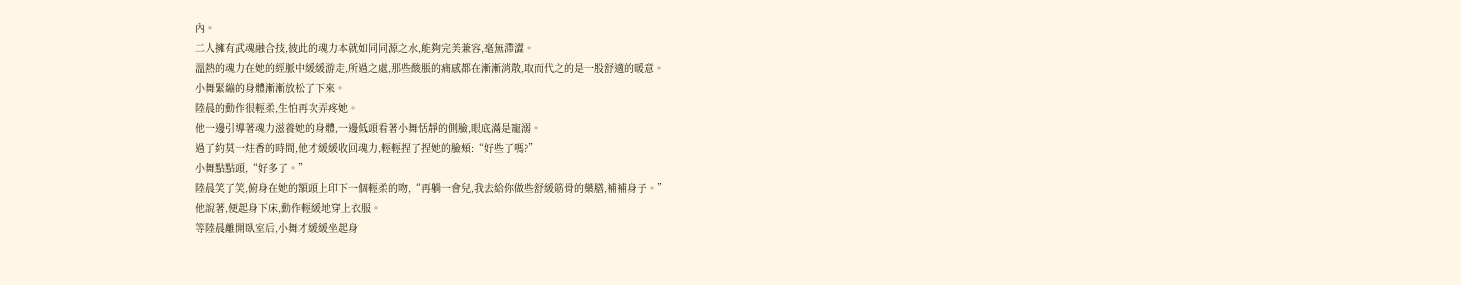內。
二人擁有武魂融合技,彼此的魂力本就如同同源之水,能夠完美兼容,毫無滯澀。
溫熱的魂力在她的經脈中緩緩游走,所過之處,那些酸脹的痛感都在漸漸消散,取而代之的是一股舒適的暖意。
小舞緊繃的身體漸漸放松了下來。
陸晨的動作很輕柔,生怕再次弄疼她。
他一邊引導著魂力滋養她的身體,一邊低頭看著小舞恬靜的側臉,眼底滿是寵溺。
過了約莫一炷香的時間,他才緩緩收回魂力,輕輕捏了捏她的臉頰:“好些了嗎?”
小舞點點頭,“好多了。”
陸晨笑了笑,俯身在她的額頭上印下一個輕柔的吻,“再躺一會兒,我去給你做些舒緩筋骨的藥膳,補補身子。”
他說著,便起身下床,動作輕緩地穿上衣服。
等陸晨離開臥室后,小舞才緩緩坐起身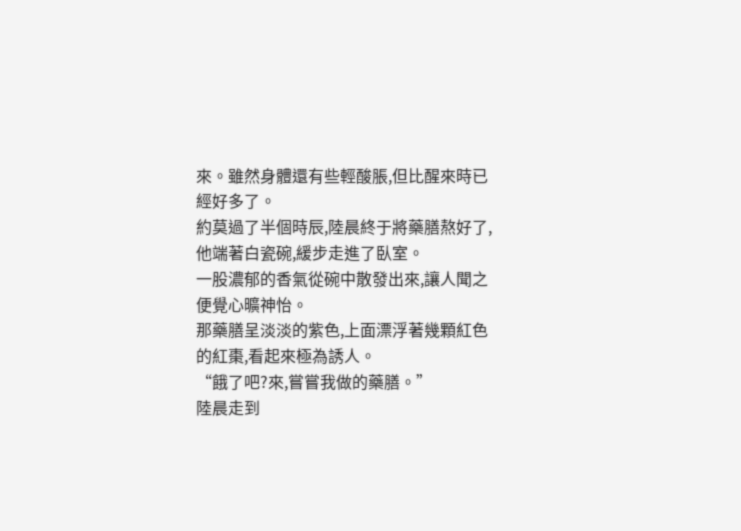來。雖然身體還有些輕酸脹,但比醒來時已經好多了。
約莫過了半個時辰,陸晨終于將藥膳熬好了,他端著白瓷碗,緩步走進了臥室。
一股濃郁的香氣從碗中散發出來,讓人聞之便覺心曠神怡。
那藥膳呈淡淡的紫色,上面漂浮著幾顆紅色的紅棗,看起來極為誘人。
“餓了吧?來,嘗嘗我做的藥膳。”
陸晨走到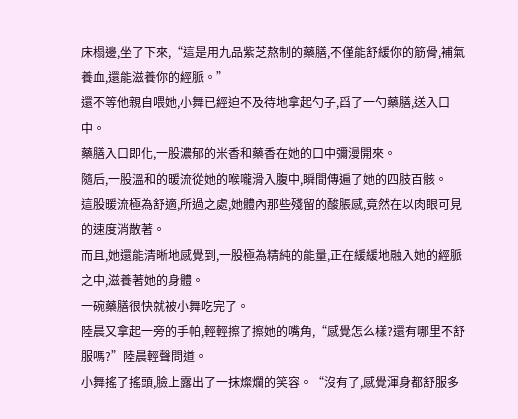床榻邊,坐了下來,“這是用九品紫芝熬制的藥膳,不僅能舒緩你的筋骨,補氣養血,還能滋養你的經脈。”
還不等他親自喂她,小舞已經迫不及待地拿起勺子,舀了一勺藥膳,送入口中。
藥膳入口即化,一股濃郁的米香和藥香在她的口中彌漫開來。
隨后,一股溫和的暖流從她的喉嚨滑入腹中,瞬間傳遍了她的四肢百骸。
這股暖流極為舒適,所過之處,她體內那些殘留的酸脹感,竟然在以肉眼可見的速度消散著。
而且,她還能清晰地感覺到,一股極為精純的能量,正在緩緩地融入她的經脈之中,滋養著她的身體。
一碗藥膳很快就被小舞吃完了。
陸晨又拿起一旁的手帕,輕輕擦了擦她的嘴角,“感覺怎么樣?還有哪里不舒服嗎?”陸晨輕聲問道。
小舞搖了搖頭,臉上露出了一抹燦爛的笑容。“沒有了,感覺渾身都舒服多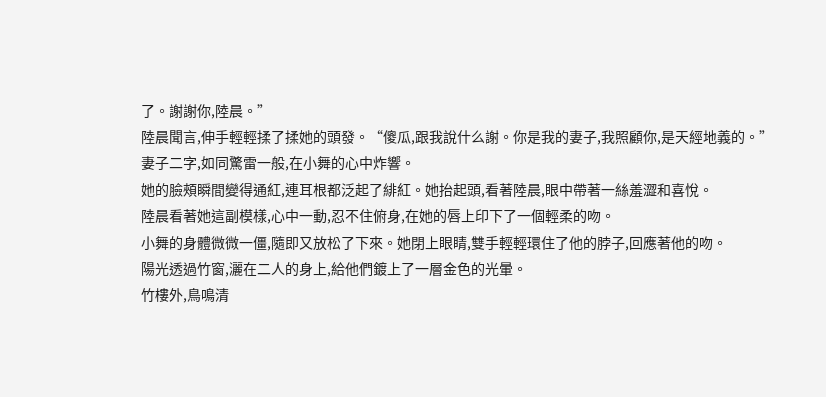了。謝謝你,陸晨。”
陸晨聞言,伸手輕輕揉了揉她的頭發。“傻瓜,跟我說什么謝。你是我的妻子,我照顧你,是天經地義的。”
妻子二字,如同驚雷一般,在小舞的心中炸響。
她的臉頰瞬間變得通紅,連耳根都泛起了緋紅。她抬起頭,看著陸晨,眼中帶著一絲羞澀和喜悅。
陸晨看著她這副模樣,心中一動,忍不住俯身,在她的唇上印下了一個輕柔的吻。
小舞的身體微微一僵,隨即又放松了下來。她閉上眼睛,雙手輕輕環住了他的脖子,回應著他的吻。
陽光透過竹窗,灑在二人的身上,給他們鍍上了一層金色的光暈。
竹樓外,鳥鳴清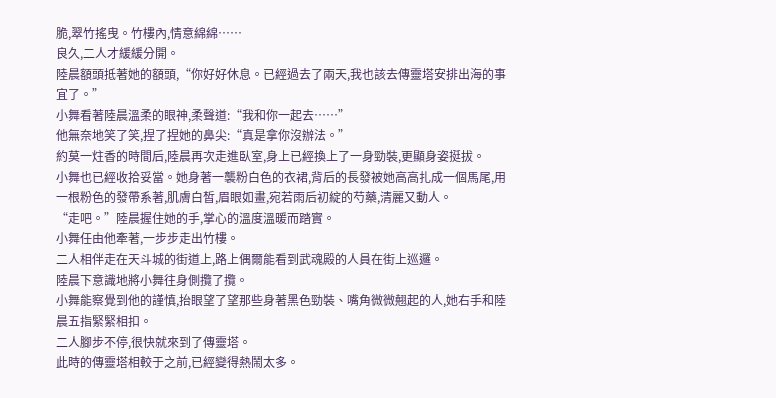脆,翠竹搖曳。竹樓內,情意綿綿……
良久,二人才緩緩分開。
陸晨額頭抵著她的額頭,“你好好休息。已經過去了兩天,我也該去傳靈塔安排出海的事宜了。”
小舞看著陸晨溫柔的眼神,柔聲道:“我和你一起去……”
他無奈地笑了笑,捏了捏她的鼻尖:“真是拿你沒辦法。”
約莫一炷香的時間后,陸晨再次走進臥室,身上已經換上了一身勁裝,更顯身姿挺拔。
小舞也已經收拾妥當。她身著一襲粉白色的衣裙,背后的長發被她高高扎成一個馬尾,用一根粉色的發帶系著,肌膚白皙,眉眼如畫,宛若雨后初綻的芍藥,清麗又動人。
“走吧。”陸晨握住她的手,掌心的溫度溫暖而踏實。
小舞任由他牽著,一步步走出竹樓。
二人相伴走在天斗城的街道上,路上偶爾能看到武魂殿的人員在街上巡邏。
陸晨下意識地將小舞往身側攬了攬。
小舞能察覺到他的謹慎,抬眼望了望那些身著黑色勁裝、嘴角微微翹起的人,她右手和陸晨五指緊緊相扣。
二人腳步不停,很快就來到了傳靈塔。
此時的傳靈塔相較于之前,已經變得熱鬧太多。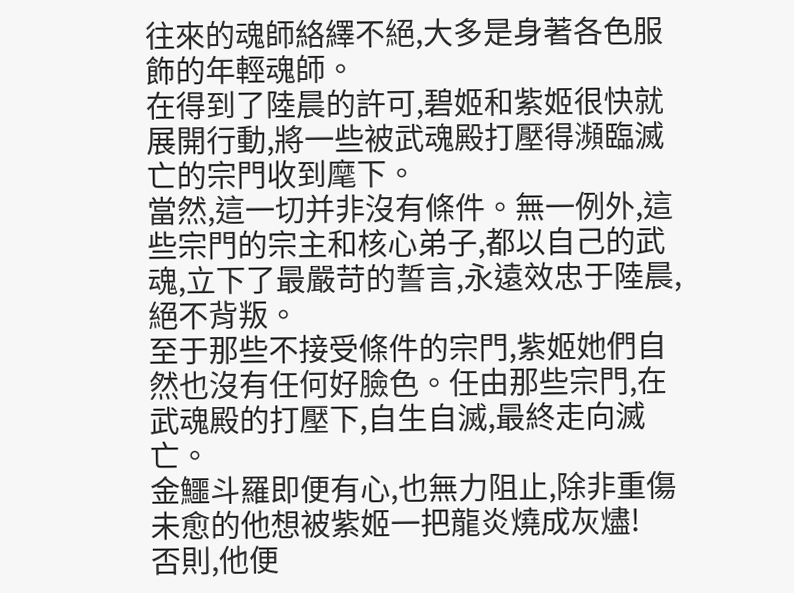往來的魂師絡繹不絕,大多是身著各色服飾的年輕魂師。
在得到了陸晨的許可,碧姬和紫姬很快就展開行動,將一些被武魂殿打壓得瀕臨滅亡的宗門收到麾下。
當然,這一切并非沒有條件。無一例外,這些宗門的宗主和核心弟子,都以自己的武魂,立下了最嚴苛的誓言,永遠效忠于陸晨,絕不背叛。
至于那些不接受條件的宗門,紫姬她們自然也沒有任何好臉色。任由那些宗門,在武魂殿的打壓下,自生自滅,最終走向滅亡。
金鱷斗羅即便有心,也無力阻止,除非重傷未愈的他想被紫姬一把龍炎燒成灰燼!
否則,他便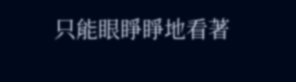只能眼睜睜地看著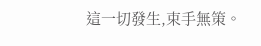這一切發生,束手無策。